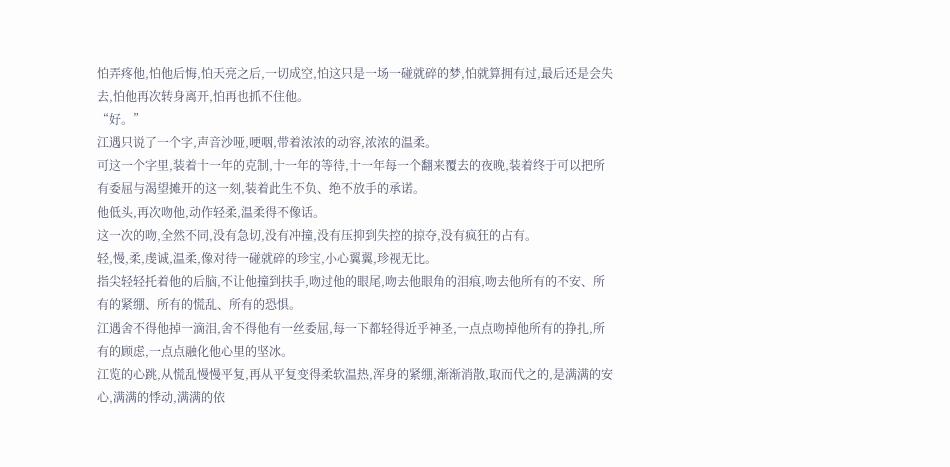怕弄疼他,怕他后悔,怕天亮之后,一切成空,怕这只是一场一碰就碎的梦,怕就算拥有过,最后还是会失去,怕他再次转身离开,怕再也抓不住他。
“好。”
江遇只说了一个字,声音沙哑,哽咽,带着浓浓的动容,浓浓的温柔。
可这一个字里,装着十一年的克制,十一年的等待,十一年每一个翻来覆去的夜晚,装着终于可以把所有委屈与渴望摊开的这一刻,装着此生不负、绝不放手的承诺。
他低头,再次吻他,动作轻柔,温柔得不像话。
这一次的吻,全然不同,没有急切,没有冲撞,没有压抑到失控的掠夺,没有疯狂的占有。
轻,慢,柔,虔诚,温柔,像对待一碰就碎的珍宝,小心翼翼,珍视无比。
指尖轻轻托着他的后脑,不让他撞到扶手,吻过他的眼尾,吻去他眼角的泪痕,吻去他所有的不安、所有的紧绷、所有的慌乱、所有的恐惧。
江遇舍不得他掉一滴泪,舍不得他有一丝委屈,每一下都轻得近乎神圣,一点点吻掉他所有的挣扎,所有的顾虑,一点点融化他心里的坚冰。
江览的心跳,从慌乱慢慢平复,再从平复变得柔软温热,浑身的紧绷,渐渐消散,取而代之的,是满满的安心,满满的悸动,满满的依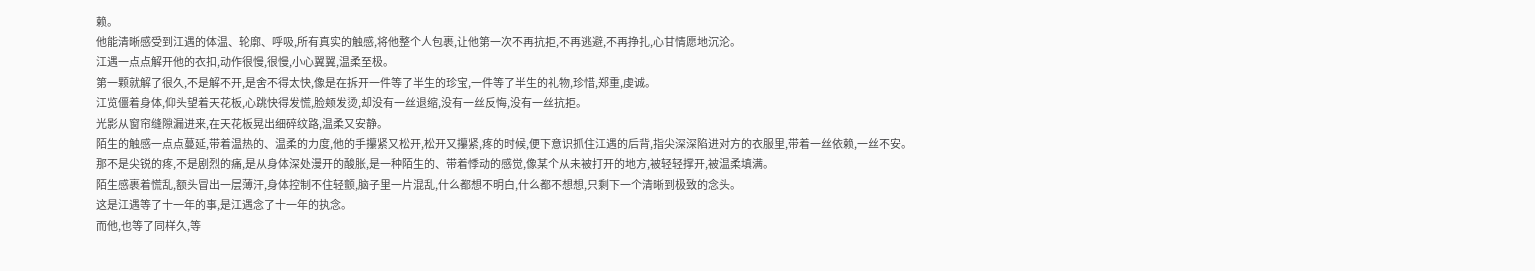赖。
他能清晰感受到江遇的体温、轮廓、呼吸,所有真实的触感,将他整个人包裹,让他第一次不再抗拒,不再逃避,不再挣扎,心甘情愿地沉沦。
江遇一点点解开他的衣扣,动作很慢,很慢,小心翼翼,温柔至极。
第一颗就解了很久,不是解不开,是舍不得太快,像是在拆开一件等了半生的珍宝,一件等了半生的礼物,珍惜,郑重,虔诚。
江览僵着身体,仰头望着天花板,心跳快得发慌,脸颊发烫,却没有一丝退缩,没有一丝反悔,没有一丝抗拒。
光影从窗帘缝隙漏进来,在天花板晃出细碎纹路,温柔又安静。
陌生的触感一点点蔓延,带着温热的、温柔的力度,他的手攥紧又松开,松开又攥紧,疼的时候,便下意识抓住江遇的后背,指尖深深陷进对方的衣服里,带着一丝依赖,一丝不安。
那不是尖锐的疼,不是剧烈的痛,是从身体深处漫开的酸胀,是一种陌生的、带着悸动的感觉,像某个从未被打开的地方,被轻轻撑开,被温柔填满。
陌生感裹着慌乱,额头冒出一层薄汗,身体控制不住轻颤,脑子里一片混乱,什么都想不明白,什么都不想想,只剩下一个清晰到极致的念头。
这是江遇等了十一年的事,是江遇念了十一年的执念。
而他,也等了同样久,等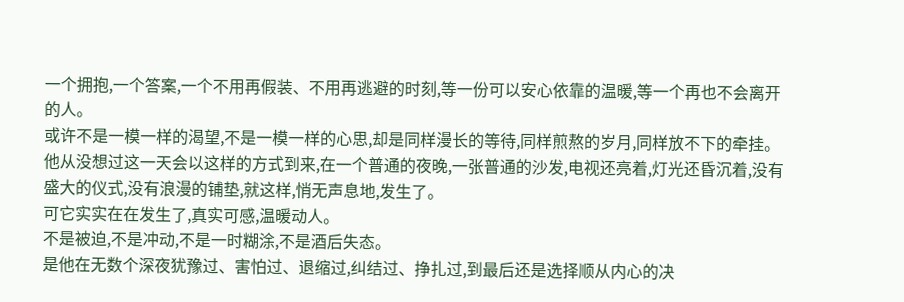一个拥抱,一个答案,一个不用再假装、不用再逃避的时刻,等一份可以安心依靠的温暖,等一个再也不会离开的人。
或许不是一模一样的渴望,不是一模一样的心思,却是同样漫长的等待,同样煎熬的岁月,同样放不下的牵挂。
他从没想过这一天会以这样的方式到来,在一个普通的夜晚,一张普通的沙发,电视还亮着,灯光还昏沉着,没有盛大的仪式,没有浪漫的铺垫,就这样,悄无声息地,发生了。
可它实实在在发生了,真实可感,温暖动人。
不是被迫,不是冲动,不是一时糊涂,不是酒后失态。
是他在无数个深夜犹豫过、害怕过、退缩过,纠结过、挣扎过,到最后还是选择顺从内心的决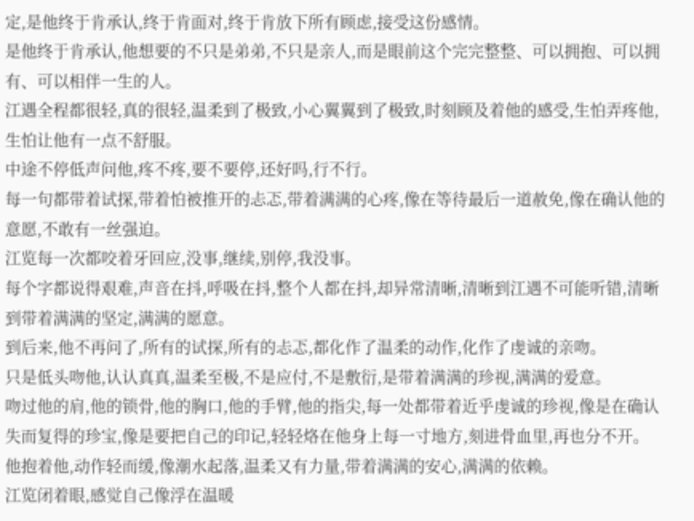定,是他终于肯承认,终于肯面对,终于肯放下所有顾虑,接受这份感情。
是他终于肯承认,他想要的不只是弟弟,不只是亲人,而是眼前这个完完整整、可以拥抱、可以拥有、可以相伴一生的人。
江遇全程都很轻,真的很轻,温柔到了极致,小心翼翼到了极致,时刻顾及着他的感受,生怕弄疼他,生怕让他有一点不舒服。
中途不停低声问他,疼不疼,要不要停,还好吗,行不行。
每一句都带着试探,带着怕被推开的忐忑,带着满满的心疼,像在等待最后一道赦免,像在确认他的意愿,不敢有一丝强迫。
江览每一次都咬着牙回应,没事,继续,别停,我没事。
每个字都说得艰难,声音在抖,呼吸在抖,整个人都在抖,却异常清晰,清晰到江遇不可能听错,清晰到带着满满的坚定,满满的愿意。
到后来,他不再问了,所有的试探,所有的忐忑,都化作了温柔的动作,化作了虔诚的亲吻。
只是低头吻他,认认真真,温柔至极,不是应付,不是敷衍,是带着满满的珍视,满满的爱意。
吻过他的肩,他的锁骨,他的胸口,他的手臂,他的指尖,每一处都带着近乎虔诚的珍视,像是在确认失而复得的珍宝,像是要把自己的印记,轻轻烙在他身上每一寸地方,刻进骨血里,再也分不开。
他抱着他,动作轻而缓,像潮水起落,温柔又有力量,带着满满的安心,满满的依赖。
江览闭着眼,感觉自己像浮在温暖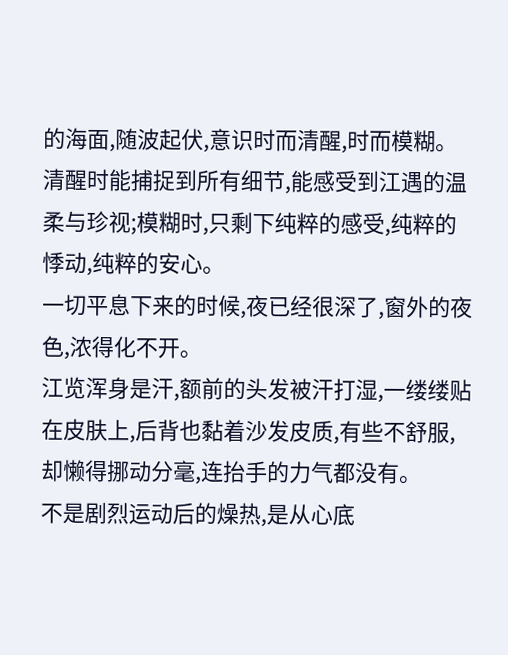的海面,随波起伏,意识时而清醒,时而模糊。
清醒时能捕捉到所有细节,能感受到江遇的温柔与珍视;模糊时,只剩下纯粹的感受,纯粹的悸动,纯粹的安心。
一切平息下来的时候,夜已经很深了,窗外的夜色,浓得化不开。
江览浑身是汗,额前的头发被汗打湿,一缕缕贴在皮肤上,后背也黏着沙发皮质,有些不舒服,却懒得挪动分毫,连抬手的力气都没有。
不是剧烈运动后的燥热,是从心底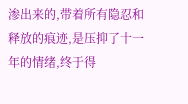渗出来的,带着所有隐忍和释放的痕迹,是压抑了十一年的情绪,终于得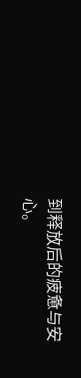到释放后的疲惫与安心。